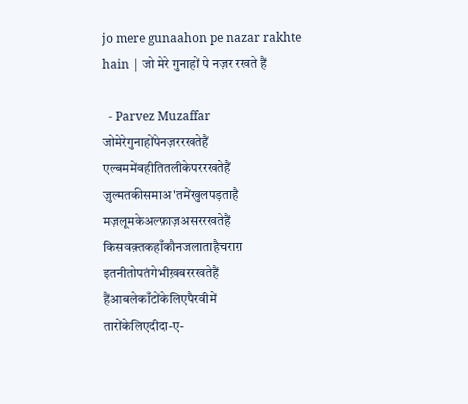jo mere gunaahon pe nazar rakhte hain | जो मेरे गुनाहों पे नज़र रखते हैं

  - Parvez Muzaffar
जोमेरेगुनाहोंपेनज़ररखतेहैं
एल्बममेंवहीतितलीकेपररखतेहैं
ज़ुल्मतकीसमाअ'तमेंखुलपड़ताहै
मज़लूमकेअल्फ़ाज़असररखतेहैं
किसवक़्तकहाँकौनजलाताहैचराग़
इतनीतोपतंगेभीख़बररखतेहैं
हैंआबलेकाँटोंकेलिएपैरवीमें
तारोंकेलिएदीदा-ए-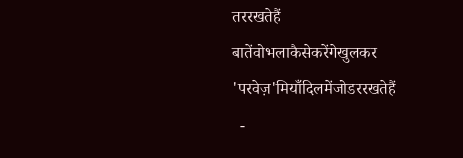तररखतेहैं
बातेंवोभलाकैसेकरेंगेखुलकर
'परवेज़'मियाँदिलमेंजोडररखतेहैं
  -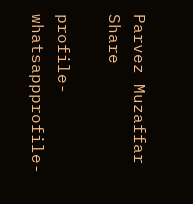Parvez Muzaffar
Share

profile-whatsappprofile-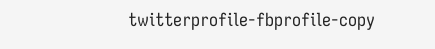twitterprofile-fbprofile-copy